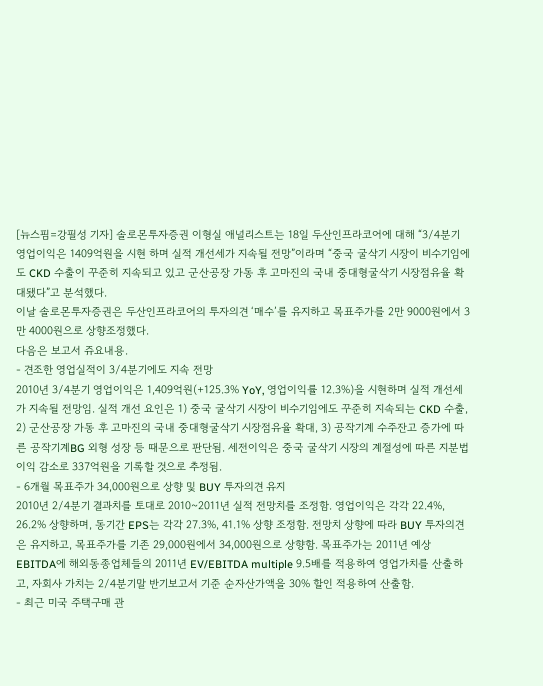[뉴스핌=강필성 기자] 솔로몬투자증권 이형실 애널리스트는 18일 두산인프라코어에 대해 “3/4분기 영업이익은 1409억원을 시현 하며 실적 개선세가 지속될 전망”이라며 “중국 굴삭기 시장이 비수기임에도 CKD 수출이 꾸준히 지속되고 있고 군산공장 가동 후 고마진의 국내 중대형굴삭기 시장점유율 확대됐다”고 분석했다.
이날 솔로몬투자증권은 두산인프라코어의 투자의견 ‘매수’를 유지하고 목표주가를 2만 9000원에서 3만 4000원으로 상향조정했다.
다음은 보고서 쥬요내용.
- 견조한 영업실적이 3/4분기에도 지속 전망
2010년 3/4분기 영업이익은 1,409억원(+125.3% YoY, 영업이익률 12.3%)을 시현하며 실적 개선세가 지속될 전망임. 실적 개선 요인은 1) 중국 굴삭기 시장이 비수기임에도 꾸준히 지속되는 CKD 수출, 2) 군산공장 가동 후 고마진의 국내 중대형굴삭기 시장점유율 확대, 3) 공작기계 수주잔고 증가에 따른 공작기계BG 외형 성장 등 때문으로 판단됨. 세전이익은 중국 굴삭기 시장의 계절성에 따른 지분법이익 감소로 337억원을 기록할 것으로 추정됨.
- 6개월 목표주가 34,000원으로 상향 및 BUY 투자의견 유지
2010년 2/4분기 결과치를 토대로 2010~2011년 실적 전망치를 조정함. 영업이익은 각각 22.4%, 26.2% 상향하며, 동기간 EPS는 각각 27.3%, 41.1% 상향 조정함. 전망치 상향에 따라 BUY 투자의견은 유지하고, 목표주가를 기존 29,000원에서 34,000원으로 상향함. 목표주가는 2011년 예상 EBITDA에 해외동종업체들의 2011년 EV/EBITDA multiple 9.5배를 적용하여 영업가치를 산출하고, 자회사 가치는 2/4분기말 반기보고서 기준 순자산가액을 30% 할인 적용하여 산출함.
- 최근 미국 주택구매 관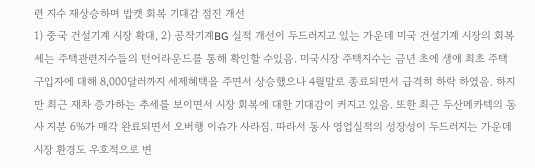련 지수 재상승하며 밥캣 회복 기대감 점진 개선
1) 중국 건설기계 시장 확대, 2) 공작기계BG 실적 개선이 두드러지고 있는 가운데 미국 건설기계 시장의 회복세는 주택관련지수들의 턴어라운드를 통해 확인할 수있음. 미국시장 주택지수는 금년 초에 생애 최초 주택구입자에 대해 8,000달러까지 세제혜택을 주면서 상승했으나 4월말로 종료되면서 급격히 하락 하였음. 하지만 최근 재차 증가하는 추세를 보이면서 시장 회복에 대한 기대감이 커지고 있음. 또한 최근 두산메카텍의 동사 지분 6%가 매각 완료되면서 오버행 이슈가 사라짐. 따라서 동사 영업실적의 성장성이 두드러지는 가운데 시장 환경도 우호적으로 변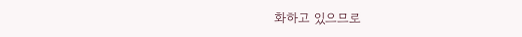화하고 있으므로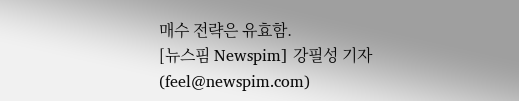매수 전략은 유효함.
[뉴스핌 Newspim] 강필성 기자 (feel@newspim.com)